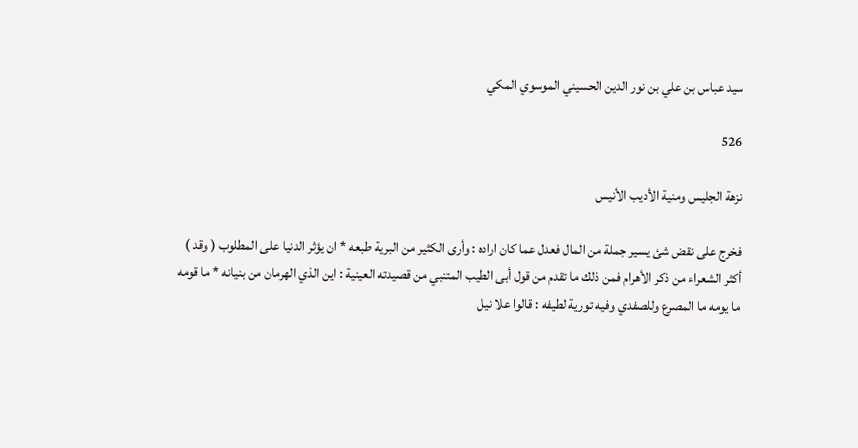سيد عباس بن علي بن نور الدين الحسيني الموسوي المكي

526

نزهة الجليس ومنية الأديب الأنيس

فخرج على نقض شئ يسير جملة من المال فعدل عما كان اراده : وأرى الكثير من البرية طبعه * ان يؤثر الدنيا على المطلوب ( وقد ) أكثر الشعراء من ذكر الأهرام فمن ذلك ما تقدم من قول أبى الطيب المتنبي من قصيدته العينية : اين الذي الهرمان من بنيانه * ما قومه ما يومه ما المصرع وللصفدي وفيه تورية لطيفه : قالوا علا نيل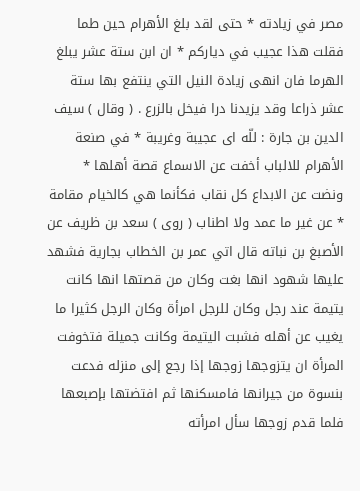مصر في زيادته * حتى لقد بلغ الأهرام حين طما فقلت هذا عجيب في دياركم * ان ابن ستة عشر يبلغ الهرما فان انهى زيادة النيل التي ينتفع بها ستة عشر ذراعا وقد يزيدنا درا فيخل بالزرع . ( وقال ) سيف الدين بن جارة : للّه اى عجيبة وغريبة * في صنعة الأهرام للالباب أخفت عن الاسماع قصة أهلها * ونضت عن الابداع كل نقاب فكأنما هي كالخيام مقامة * عن غير ما عمد ولا اطناب ( روى ) سعد بن ظريف عن الأصبغ بن نباته قال اتي عمر بن الخطاب بجارية فشهد عليها شهود انها بغت وكان من قصتها انها كانت يتيمة عند رجل وكان للرجل امرأة وكان الرجل كثيرا ما يغيب عن أهله فشبت اليتيمة وكانت جميلة فتخوفت المرأة ان يتزوجها زوجها إذا رجع إلى منزله فدعت بنسوة من جيرانها فامسكنها ثم افتضتها بإصبعها فلما قدم زوجها سأل امرأته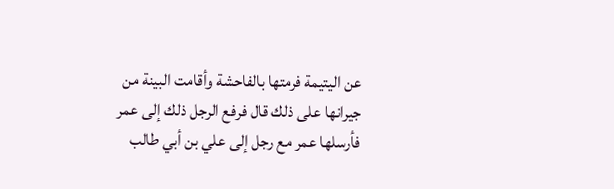عن اليتيمة فرمتها بالفاحشة وأقامت البينة من جيرانها على ذلك قال فرفع الرجل ذلك إلى عمر فأرسلها عمر مع رجل إلى علي بن أبي طالب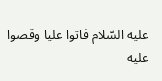عليه السّلام فاتوا عليا وقصوا عليه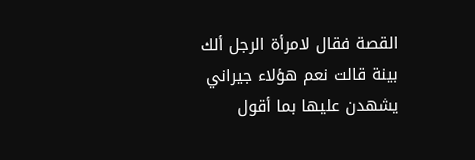القصة فقال لامرأة الرجل ألك بينة قالت نعم هؤلاء جيراني يشهدن عليها بما أقول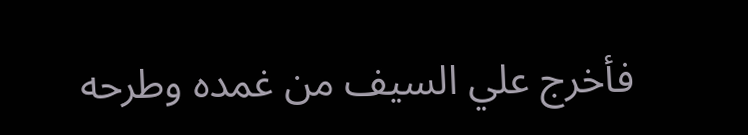فأخرج علي السيف من غمده وطرحه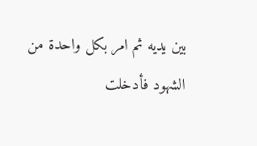بين يديه ثم امر بكل واحدة من الشهود فأدخلت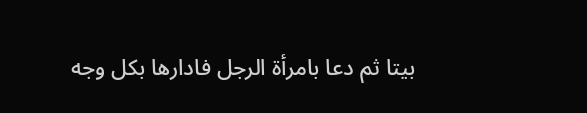بيتا ثم دعا بامرأة الرجل فادارها بكل وجه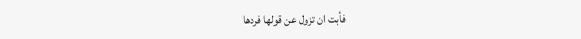فأبت ان تزول عن قولها فردها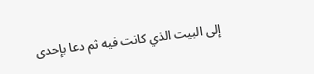إلى البيت الذي كانت فيه ثم دعا بإحدى